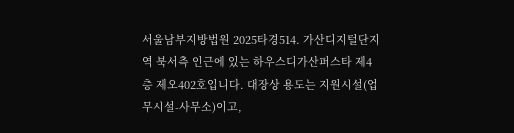서울남부지방법원 2025타경514. 가산디지털단지역 북서측 인근에 있는 하우스디가산퍼스타 제4층 제오402호입니다. 대장상 용도는 지원시설(업무시설-사무소)이고,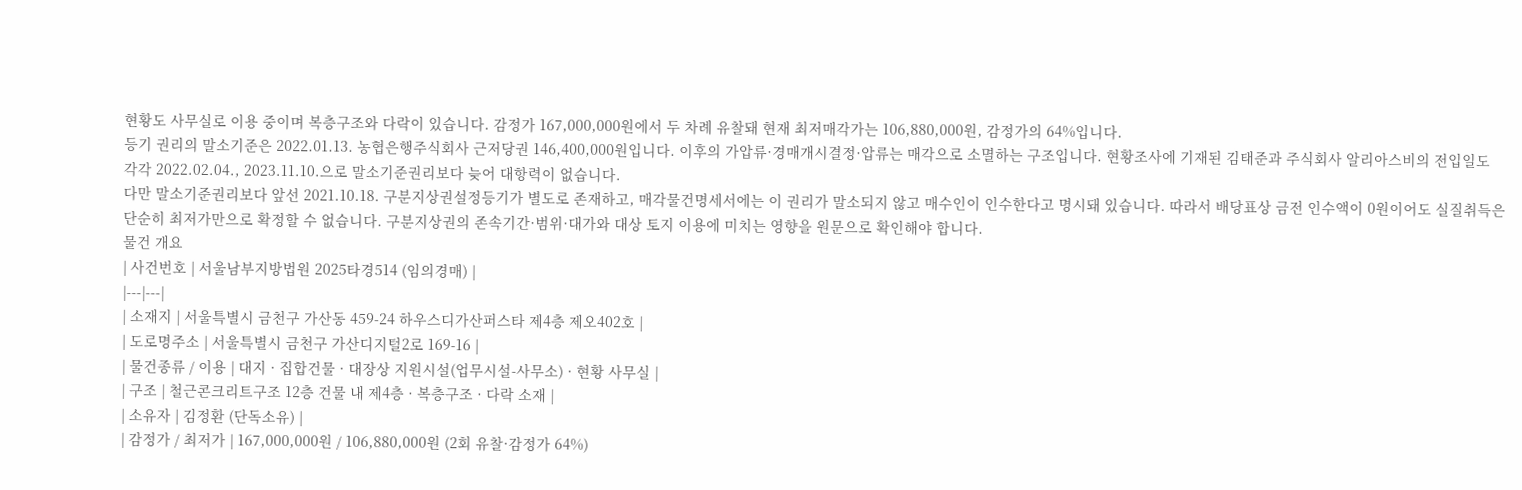현황도 사무실로 이용 중이며 복층구조와 다락이 있습니다. 감정가 167,000,000원에서 두 차례 유찰돼 현재 최저매각가는 106,880,000원, 감정가의 64%입니다.
등기 권리의 말소기준은 2022.01.13. 농협은행주식회사 근저당권 146,400,000원입니다. 이후의 가압류·경매개시결정·압류는 매각으로 소멸하는 구조입니다. 현황조사에 기재된 김태준과 주식회사 알리아스비의 전입일도 각각 2022.02.04., 2023.11.10.으로 말소기준권리보다 늦어 대항력이 없습니다.
다만 말소기준권리보다 앞선 2021.10.18. 구분지상권설정등기가 별도로 존재하고, 매각물건명세서에는 이 권리가 말소되지 않고 매수인이 인수한다고 명시돼 있습니다. 따라서 배당표상 금전 인수액이 0원이어도 실질취득은 단순히 최저가만으로 확정할 수 없습니다. 구분지상권의 존속기간·범위·대가와 대상 토지 이용에 미치는 영향을 원문으로 확인해야 합니다.
물건 개요
| 사건번호 | 서울남부지방법원 2025타경514 (임의경매) |
|---|---|
| 소재지 | 서울특별시 금천구 가산동 459-24 하우스디가산퍼스타 제4층 제오402호 |
| 도로명주소 | 서울특별시 금천구 가산디지털2로 169-16 |
| 물건종류 / 이용 | 대지 · 집합건물 · 대장상 지원시설(업무시설-사무소) · 현황 사무실 |
| 구조 | 철근콘크리트구조 12층 건물 내 제4층 · 복층구조 · 다락 소재 |
| 소유자 | 김정환 (단독소유) |
| 감정가 / 최저가 | 167,000,000원 / 106,880,000원 (2회 유찰·감정가 64%)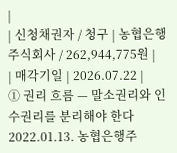|
| 신청채권자 / 청구 | 농협은행 주식회사 / 262,944,775원 |
| 매각기일 | 2026.07.22 |
① 권리 흐름 — 말소권리와 인수권리를 분리해야 한다
2022.01.13. 농협은행주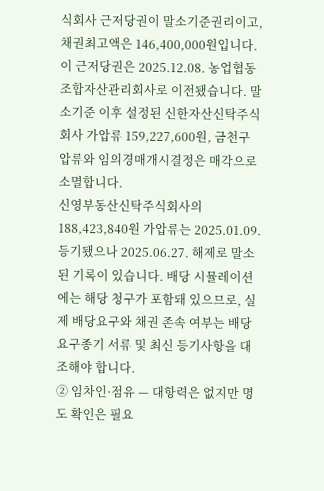식회사 근저당권이 말소기준권리이고, 채권최고액은 146,400,000원입니다. 이 근저당권은 2025.12.08. 농업협동조합자산관리회사로 이전됐습니다. 말소기준 이후 설정된 신한자산신탁주식회사 가압류 159,227,600원, 금천구 압류와 임의경매개시결정은 매각으로 소멸합니다.
신영부동산신탁주식회사의 188,423,840원 가압류는 2025.01.09. 등기됐으나 2025.06.27. 해제로 말소된 기록이 있습니다. 배당 시뮬레이션에는 해당 청구가 포함돼 있으므로, 실제 배당요구와 채권 존속 여부는 배당요구종기 서류 및 최신 등기사항을 대조해야 합니다.
② 임차인·점유 — 대항력은 없지만 명도 확인은 필요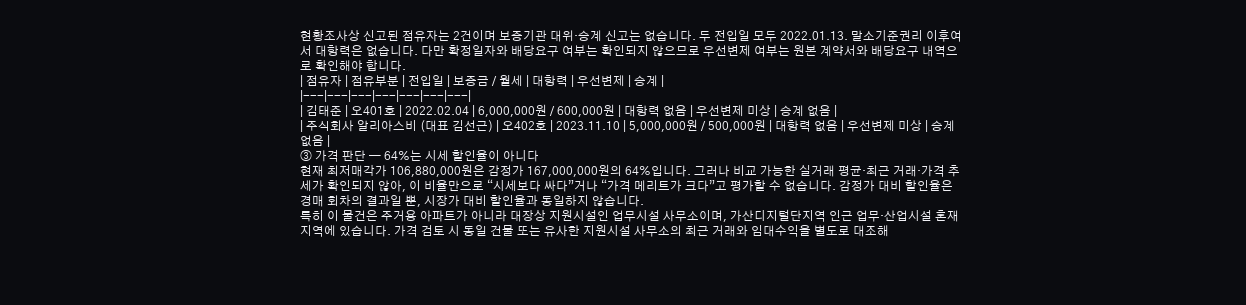현황조사상 신고된 점유자는 2건이며 보증기관 대위·승계 신고는 없습니다. 두 전입일 모두 2022.01.13. 말소기준권리 이후여서 대항력은 없습니다. 다만 확정일자와 배당요구 여부는 확인되지 않으므로 우선변제 여부는 원본 계약서와 배당요구 내역으로 확인해야 합니다.
| 점유자 | 점유부분 | 전입일 | 보증금 / 월세 | 대항력 | 우선변제 | 승계 |
|---|---|---|---|---|---|---|
| 김태준 | 오401호 | 2022.02.04 | 6,000,000원 / 600,000원 | 대항력 없음 | 우선변제 미상 | 승계 없음 |
| 주식회사 알리아스비 (대표 김선근) | 오402호 | 2023.11.10 | 5,000,000원 / 500,000원 | 대항력 없음 | 우선변제 미상 | 승계 없음 |
③ 가격 판단 — 64%는 시세 할인율이 아니다
현재 최저매각가 106,880,000원은 감정가 167,000,000원의 64%입니다. 그러나 비교 가능한 실거래 평균·최근 거래·가격 추세가 확인되지 않아, 이 비율만으로 “시세보다 싸다”거나 “가격 메리트가 크다”고 평가할 수 없습니다. 감정가 대비 할인율은 경매 회차의 결과일 뿐, 시장가 대비 할인율과 동일하지 않습니다.
특히 이 물건은 주거용 아파트가 아니라 대장상 지원시설인 업무시설 사무소이며, 가산디지털단지역 인근 업무·산업시설 혼재 지역에 있습니다. 가격 검토 시 동일 건물 또는 유사한 지원시설 사무소의 최근 거래와 임대수익을 별도로 대조해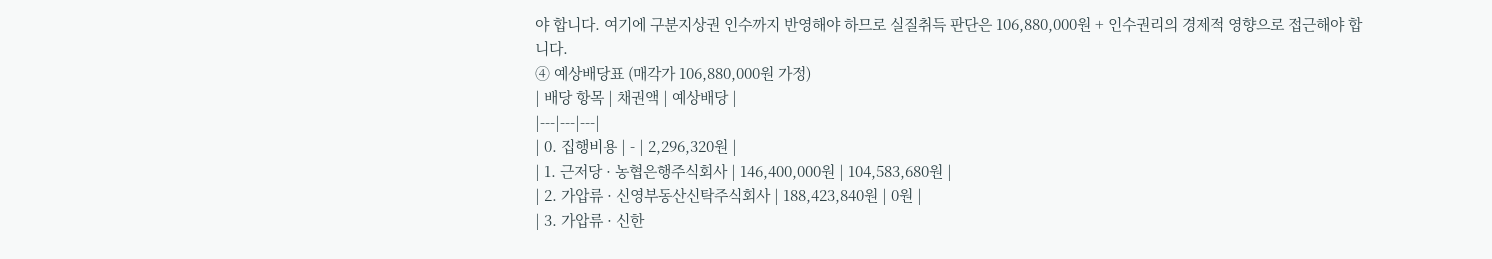야 합니다. 여기에 구분지상권 인수까지 반영해야 하므로 실질취득 판단은 106,880,000원 + 인수권리의 경제적 영향으로 접근해야 합니다.
④ 예상배당표 (매각가 106,880,000원 가정)
| 배당 항목 | 채권액 | 예상배당 |
|---|---|---|
| 0. 집행비용 | - | 2,296,320원 |
| 1. 근저당 · 농협은행주식회사 | 146,400,000원 | 104,583,680원 |
| 2. 가압류 · 신영부동산신탁주식회사 | 188,423,840원 | 0원 |
| 3. 가압류 · 신한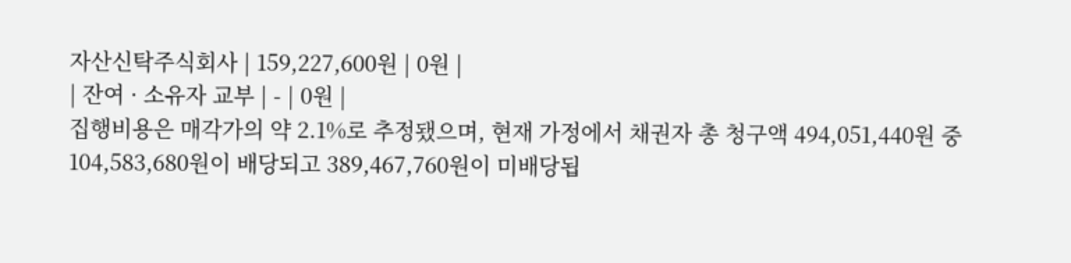자산신탁주식회사 | 159,227,600원 | 0원 |
| 잔여 · 소유자 교부 | - | 0원 |
집행비용은 매각가의 약 2.1%로 추정됐으며, 현재 가정에서 채권자 총 청구액 494,051,440원 중 104,583,680원이 배당되고 389,467,760원이 미배당됩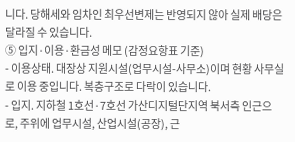니다. 당해세와 임차인 최우선변제는 반영되지 않아 실제 배당은 달라질 수 있습니다.
⑤ 입지·이용·환금성 메모 (감정요항표 기준)
- 이용상태. 대장상 지원시설(업무시설-사무소)이며 현황 사무실로 이용 중입니다. 복층구조로 다락이 있습니다.
- 입지. 지하철 1호선·7호선 가산디지털단지역 북서측 인근으로, 주위에 업무시설, 산업시설(공장), 근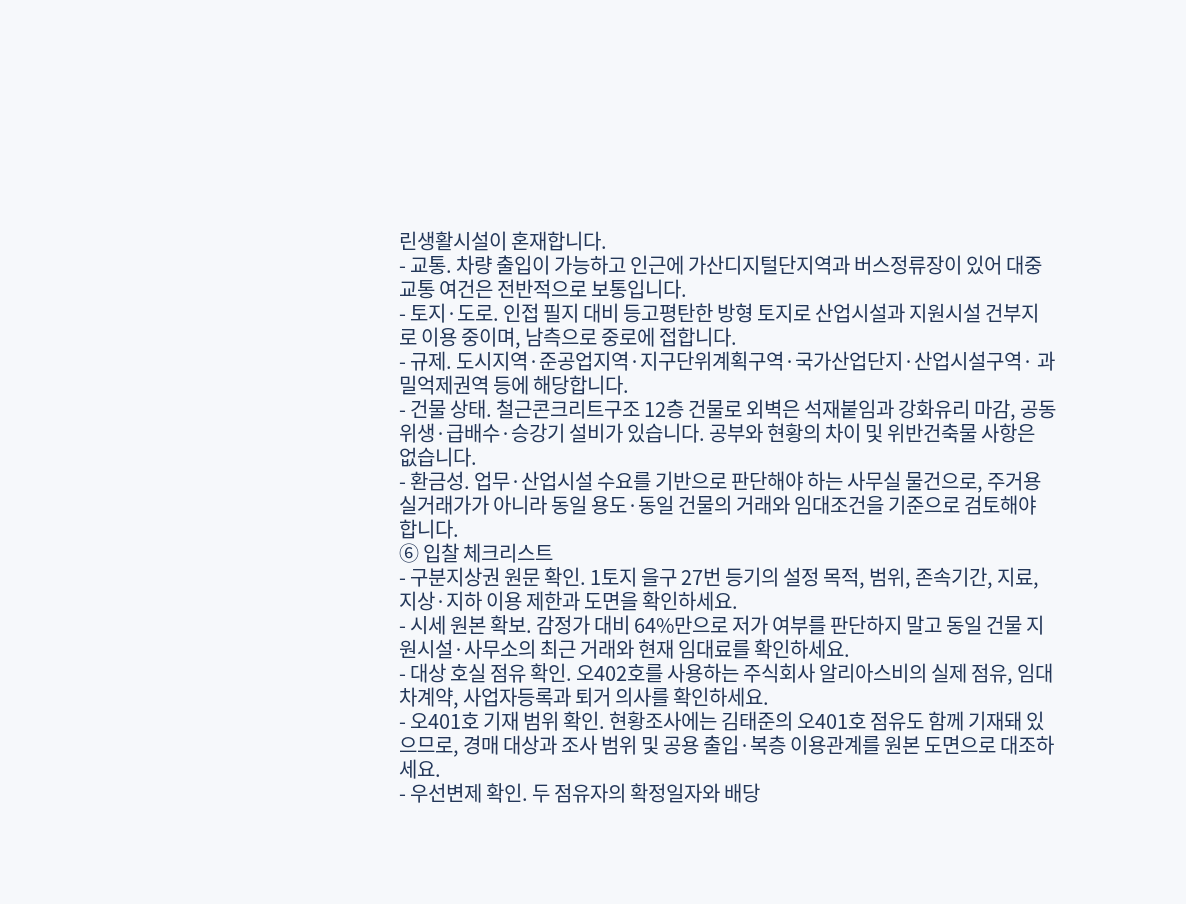린생활시설이 혼재합니다.
- 교통. 차량 출입이 가능하고 인근에 가산디지털단지역과 버스정류장이 있어 대중교통 여건은 전반적으로 보통입니다.
- 토지·도로. 인접 필지 대비 등고평탄한 방형 토지로 산업시설과 지원시설 건부지로 이용 중이며, 남측으로 중로에 접합니다.
- 규제. 도시지역·준공업지역·지구단위계획구역·국가산업단지·산업시설구역· 과밀억제권역 등에 해당합니다.
- 건물 상태. 철근콘크리트구조 12층 건물로 외벽은 석재붙임과 강화유리 마감, 공동 위생·급배수·승강기 설비가 있습니다. 공부와 현황의 차이 및 위반건축물 사항은 없습니다.
- 환금성. 업무·산업시설 수요를 기반으로 판단해야 하는 사무실 물건으로, 주거용 실거래가가 아니라 동일 용도·동일 건물의 거래와 임대조건을 기준으로 검토해야 합니다.
⑥ 입찰 체크리스트
- 구분지상권 원문 확인. 1토지 을구 27번 등기의 설정 목적, 범위, 존속기간, 지료, 지상·지하 이용 제한과 도면을 확인하세요.
- 시세 원본 확보. 감정가 대비 64%만으로 저가 여부를 판단하지 말고 동일 건물 지원시설·사무소의 최근 거래와 현재 임대료를 확인하세요.
- 대상 호실 점유 확인. 오402호를 사용하는 주식회사 알리아스비의 실제 점유, 임대차계약, 사업자등록과 퇴거 의사를 확인하세요.
- 오401호 기재 범위 확인. 현황조사에는 김태준의 오401호 점유도 함께 기재돼 있으므로, 경매 대상과 조사 범위 및 공용 출입·복층 이용관계를 원본 도면으로 대조하세요.
- 우선변제 확인. 두 점유자의 확정일자와 배당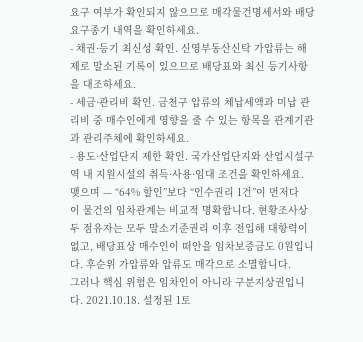요구 여부가 확인되지 않으므로 매각물건명세서와 배당요구종기 내역을 확인하세요.
- 채권·등기 최신성 확인. 신영부동산신탁 가압류는 해제로 말소된 기록이 있으므로 배당표와 최신 등기사항을 대조하세요.
- 세금·관리비 확인. 금천구 압류의 체납세액과 미납 관리비 중 매수인에게 영향을 줄 수 있는 항목을 관계기관과 관리주체에 확인하세요.
- 용도·산업단지 제한 확인. 국가산업단지와 산업시설구역 내 지원시설의 취득·사용·임대 조건을 확인하세요.
맺으며 — “64% 할인”보다 “인수권리 1건”이 먼저다
이 물건의 임차관계는 비교적 명확합니다. 현황조사상 두 점유자는 모두 말소기준권리 이후 전입해 대항력이 없고, 배당표상 매수인이 떠안을 임차보증금도 0원입니다. 후순위 가압류와 압류도 매각으로 소멸합니다.
그러나 핵심 위험은 임차인이 아니라 구분지상권입니다. 2021.10.18. 설정된 1토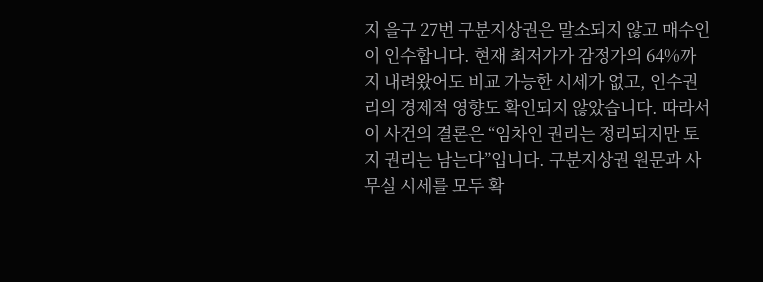지 을구 27번 구분지상권은 말소되지 않고 매수인이 인수합니다. 현재 최저가가 감정가의 64%까지 내려왔어도 비교 가능한 시세가 없고, 인수권리의 경제적 영향도 확인되지 않았습니다. 따라서 이 사건의 결론은 “임차인 권리는 정리되지만 토지 권리는 남는다”입니다. 구분지상권 원문과 사무실 시세를 모두 확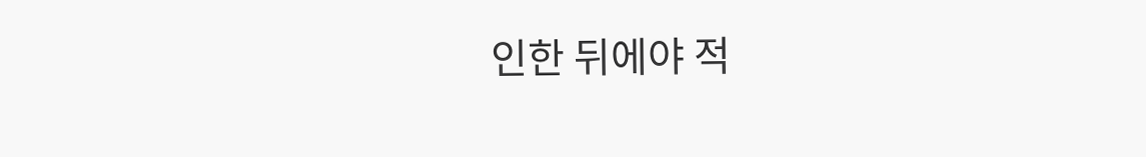인한 뒤에야 적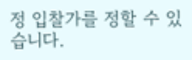정 입찰가를 정할 수 있습니다.